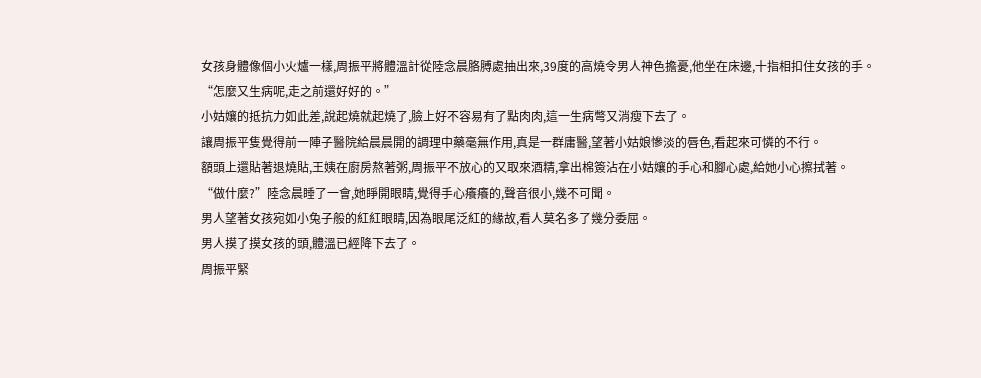女孩身體像個小火爐一樣,周振平將體溫計從陸念晨胳膊處抽出來,39度的高燒令男人神色擔憂,他坐在床邊,十指相扣住女孩的手。
“怎麼又生病呢,走之前還好好的。”
小姑孃的抵抗力如此差,說起燒就起燒了,臉上好不容易有了點肉肉,這一生病彆又消瘦下去了。
讓周振平隻覺得前一陣子醫院給晨晨開的調理中藥毫無作用,真是一群庸醫,望著小姑娘慘淡的唇色,看起來可憐的不行。
額頭上還貼著退燒貼,王姨在廚房熬著粥,周振平不放心的又取來酒精,拿出棉簽沾在小姑孃的手心和腳心處,給她小心擦拭著。
“做什麼?”陸念晨睡了一會,她睜開眼睛,覺得手心癢癢的,聲音很小,幾不可聞。
男人望著女孩宛如小兔子般的紅紅眼睛,因為眼尾泛紅的緣故,看人莫名多了幾分委屈。
男人摸了摸女孩的頭,體溫已經降下去了。
周振平緊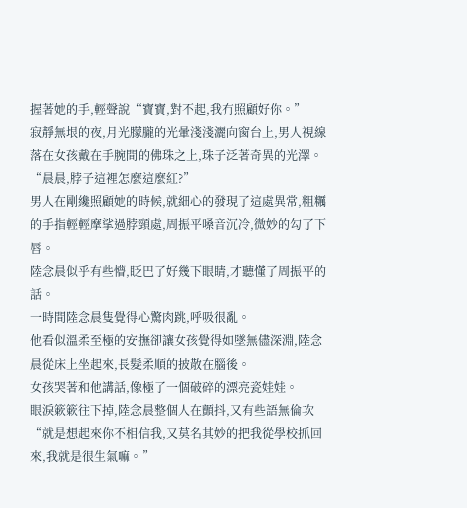握著她的手,輕聲說“寶寶,對不起,我冇照顧好你。”
寂靜無垠的夜,月光朦朧的光暈淺淺灑向窗台上,男人視線落在女孩戴在手腕間的佛珠之上,珠子泛著奇異的光澤。
“晨晨,脖子這裡怎麼這麼紅?”
男人在剛纔照顧她的時候,就細心的發現了這處異常,粗糲的手指輕輕摩挲過脖頸處,周振平嗓音沉冷,微妙的勾了下唇。
陸念晨似乎有些懵,眨巴了好幾下眼睛,才聽懂了周振平的話。
一時間陸念晨隻覺得心驚肉跳,呼吸很亂。
他看似溫柔至極的安撫卻讓女孩覺得如墜無儘深淵,陸念晨從床上坐起來,長髮柔順的披散在腦後。
女孩哭著和他講話,像極了一個破碎的漂亮瓷娃娃。
眼淚簌簌往下掉,陸念晨整個人在顫抖,又有些語無倫次“就是想起來你不相信我,又莫名其妙的把我從學校抓回來,我就是很生氣嘛。”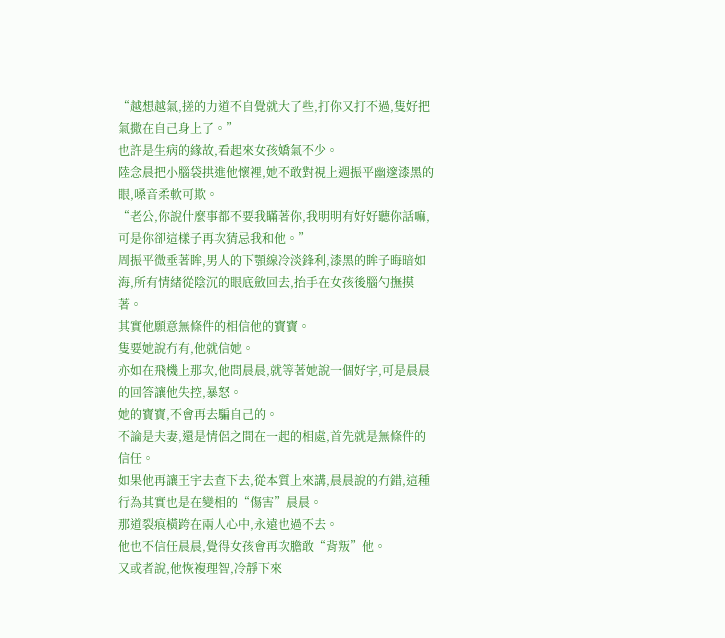“越想越氣,搓的力道不自覺就大了些,打你又打不過,隻好把氣撒在自己身上了。”
也許是生病的緣故,看起來女孩嬌氣不少。
陸念晨把小腦袋拱進他懷裡,她不敢對視上週振平幽邃漆黑的眼,嗓音柔軟可欺。
“老公,你說什麼事都不要我瞞著你,我明明有好好聽你話嘛,可是你卻這樣子再次猜忌我和他。”
周振平微垂著眸,男人的下顎線冷淡鋒利,漆黑的眸子晦暗如海,所有情緒從陰沉的眼底斂回去,抬手在女孩後腦勺撫摸著。
其實他願意無條件的相信他的寶寶。
隻要她說冇有,他就信她。
亦如在飛機上那次,他問晨晨,就等著她說一個好字,可是晨晨的回答讓他失控,暴怒。
她的寶寶,不會再去騙自己的。
不論是夫妻,還是情侶之間在一起的相處,首先就是無條件的信任。
如果他再讓王宇去查下去,從本質上來講,晨晨說的冇錯,這種行為其實也是在變相的“傷害”晨晨。
那道裂痕橫跨在兩人心中,永遠也過不去。
他也不信任晨晨,覺得女孩會再次膽敢“背叛”他。
又或者說,他恢複理智,冷靜下來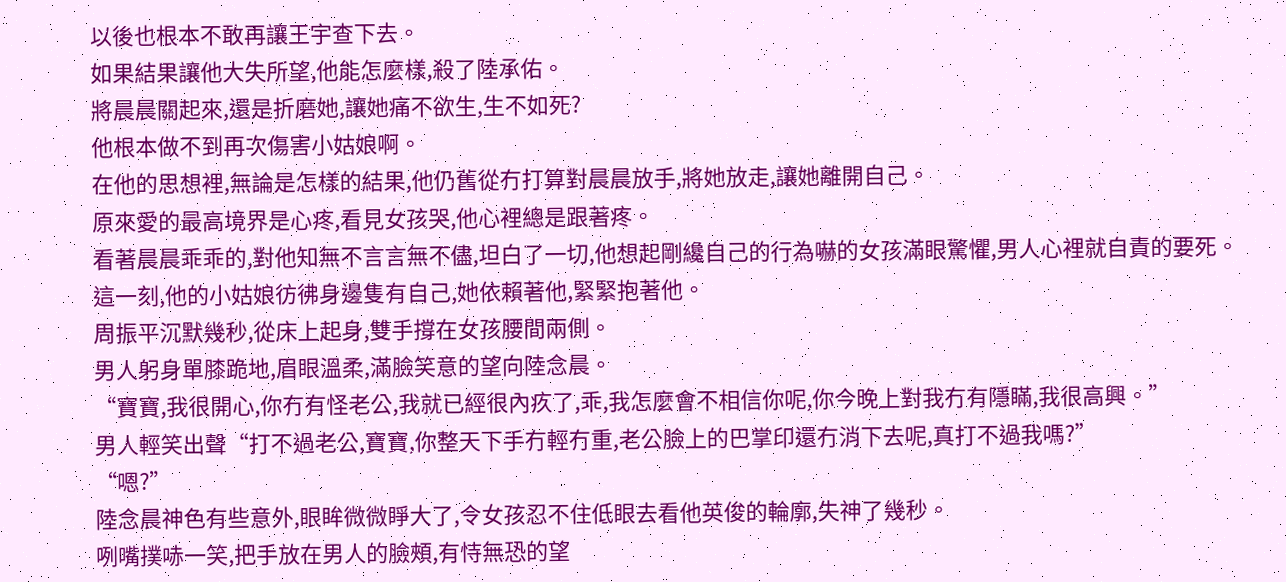以後也根本不敢再讓王宇查下去。
如果結果讓他大失所望,他能怎麼樣,殺了陸承佑。
將晨晨關起來,還是折磨她,讓她痛不欲生,生不如死?
他根本做不到再次傷害小姑娘啊。
在他的思想裡,無論是怎樣的結果,他仍舊從冇打算對晨晨放手,將她放走,讓她離開自己。
原來愛的最高境界是心疼,看見女孩哭,他心裡總是跟著疼。
看著晨晨乖乖的,對他知無不言言無不儘,坦白了一切,他想起剛纔自己的行為嚇的女孩滿眼驚懼,男人心裡就自責的要死。
這一刻,他的小姑娘彷彿身邊隻有自己,她依賴著他,緊緊抱著他。
周振平沉默幾秒,從床上起身,雙手撐在女孩腰間兩側。
男人躬身單膝跪地,眉眼溫柔,滿臉笑意的望向陸念晨。
“寶寶,我很開心,你冇有怪老公,我就已經很內疚了,乖,我怎麼會不相信你呢,你今晚上對我冇有隱瞞,我很高興。”
男人輕笑出聲“打不過老公,寶寶,你整天下手冇輕冇重,老公臉上的巴掌印還冇消下去呢,真打不過我嗎?”
“嗯?”
陸念晨神色有些意外,眼眸微微睜大了,令女孩忍不住低眼去看他英俊的輪廓,失神了幾秒。
咧嘴撲哧一笑,把手放在男人的臉頰,有恃無恐的望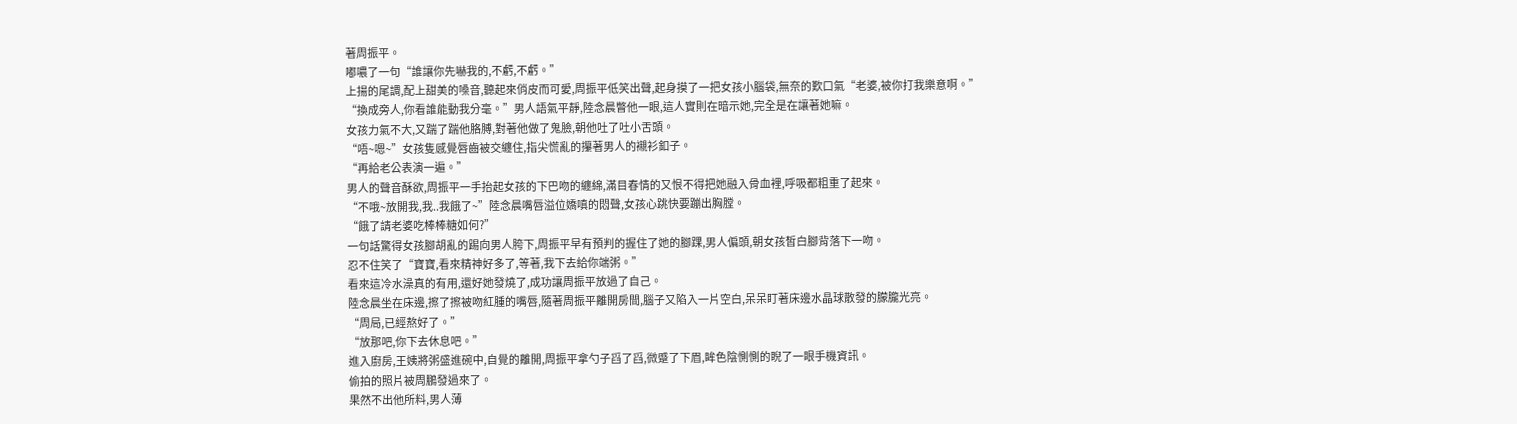著周振平。
嘟噥了一句“誰讓你先嚇我的,不虧,不虧。”
上揚的尾調,配上甜美的嗓音,聽起來俏皮而可愛,周振平低笑出聲,起身摸了一把女孩小腦袋,無奈的歎口氣“老婆,被你打我樂意啊。”
“換成旁人,你看誰能動我分毫。”男人語氣平靜,陸念晨瞥他一眼,這人實則在暗示她,完全是在讓著她嘛。
女孩力氣不大,又踹了踹他胳膊,對著他做了鬼臉,朝他吐了吐小舌頭。
“唔~嗯~”女孩隻感覺唇齒被交纏住,指尖慌亂的攥著男人的襯衫釦子。
“再給老公表演一遍。”
男人的聲音酥欲,周振平一手抬起女孩的下巴吻的纏綿,滿目春情的又恨不得把她融入骨血裡,呼吸都粗重了起來。
“不哦~放開我,我..我餓了~”陸念晨嘴唇溢位嬌嗔的悶聲,女孩心跳快要蹦出胸膛。
“餓了請老婆吃棒棒糖如何?”
一句話驚得女孩腳胡亂的踢向男人胯下,周振平早有預判的握住了她的腳踝,男人偏頭,朝女孩皙白腳背落下一吻。
忍不住笑了“寶寶,看來精神好多了,等著,我下去給你端粥。”
看來這冷水澡真的有用,還好她發燒了,成功讓周振平放過了自己。
陸念晨坐在床邊,擦了擦被吻紅腫的嘴唇,隨著周振平離開房間,腦子又陷入一片空白,呆呆盯著床邊水晶球散發的朦朧光亮。
“周局,已經熬好了。”
“放那吧,你下去休息吧。”
進入廚房,王姨將粥盛進碗中,自覺的離開,周振平拿勺子舀了舀,微蹙了下眉,眸色陰惻惻的睨了一眼手機資訊。
偷拍的照片被周鵬發過來了。
果然不出他所料,男人薄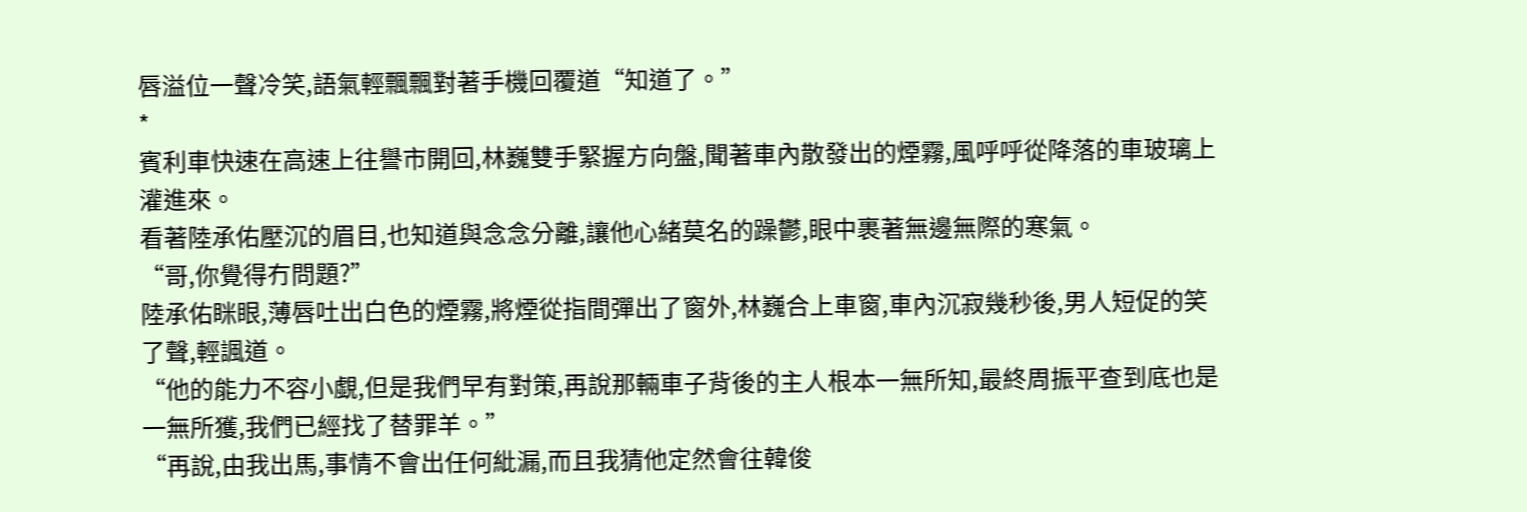唇溢位一聲冷笑,語氣輕飄飄對著手機回覆道“知道了。”
*
賓利車快速在高速上往譽市開回,林巍雙手緊握方向盤,聞著車內散發出的煙霧,風呼呼從降落的車玻璃上灌進來。
看著陸承佑壓沉的眉目,也知道與念念分離,讓他心緒莫名的躁鬱,眼中裹著無邊無際的寒氣。
“哥,你覺得冇問題?”
陸承佑眯眼,薄唇吐出白色的煙霧,將煙從指間彈出了窗外,林巍合上車窗,車內沉寂幾秒後,男人短促的笑了聲,輕諷道。
“他的能力不容小覷,但是我們早有對策,再說那輛車子背後的主人根本一無所知,最終周振平查到底也是一無所獲,我們已經找了替罪羊。”
“再說,由我出馬,事情不會出任何紕漏,而且我猜他定然會往韓俊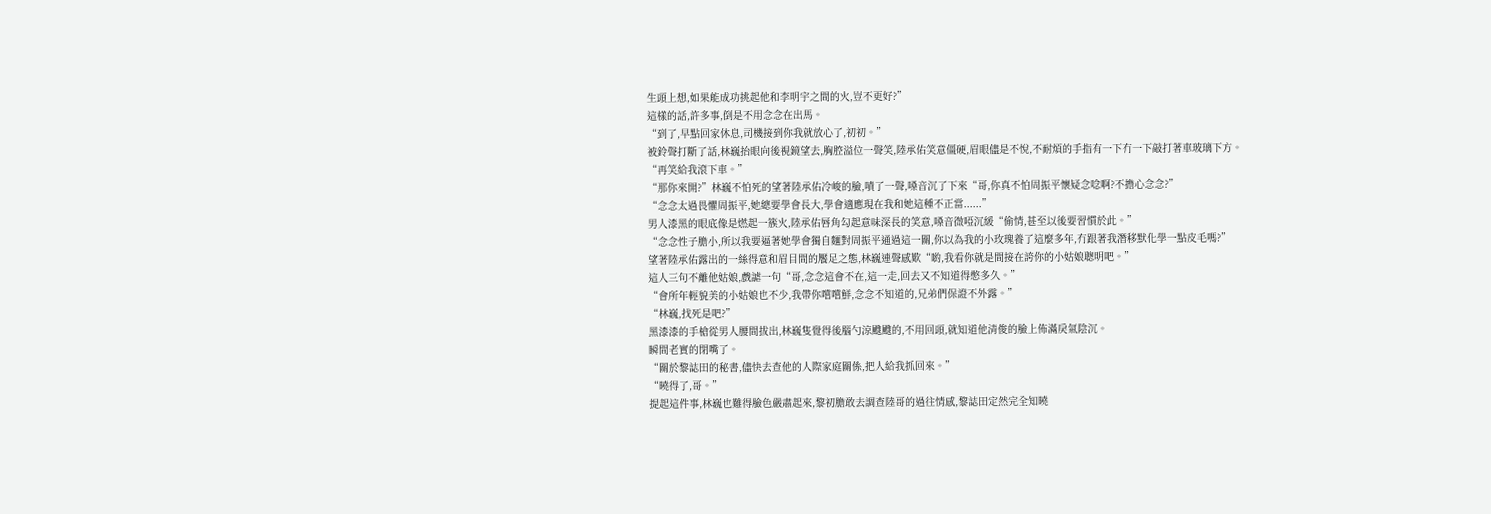生頭上想,如果能成功挑起他和李明宇之間的火,豈不更好?”
這樣的話,許多事,倒是不用念念在出馬。
“到了,早點回家休息,司機接到你我就放心了,初初。”
被鈴聲打斷了話,林巍抬眼向後視鏡望去,胸腔溢位一聲笑,陸承佑笑意僵硬,眉眼儘是不悅,不耐煩的手指有一下冇一下敲打著車玻璃下方。
“再笑給我滾下車。”
“那你來開?”林巍不怕死的望著陸承佑冷峻的臉,嘖了一聲,嗓音沉了下來“哥,你真不怕周振平懷疑念唸啊?不擔心念念?”
“念念太過畏懼周振平,她總要學會長大,學會適應現在我和她這種不正當......”
男人漆黑的眼底像是燃起一簇火,陸承佑唇角勾起意味深長的笑意,嗓音微啞沉緩“偷情,甚至以後要習慣於此。”
“念念性子膽小,所以我要逼著她學會獨自麵對周振平通過這一關,你以為我的小玫瑰養了這麼多年,冇跟著我潛移默化學一點皮毛嗎?”
望著陸承佑露出的一絲得意和眉目間的饜足之態,林巍連聲感歎“喲,我看你就是間接在誇你的小姑娘聰明吧。”
這人三句不離他姑娘,戲謔一句“哥,念念這會不在,這一走,回去又不知道得憋多久。”
“會所年輕貌美的小姑娘也不少,我帶你嚐嚐鮮,念念不知道的,兄弟們保證不外露。”
“林巍,找死是吧?”
黑漆漆的手槍從男人腰間拔出,林巍隻覺得後腦勺涼颼颼的,不用回頭,就知道他清俊的臉上佈滿戾氣陰沉。
瞬間老實的閉嘴了。
“關於黎誌田的秘書,儘快去查他的人際家庭關係,把人給我抓回來。”
“曉得了,哥。”
提起這件事,林巍也難得臉色嚴肅起來,黎初膽敢去調查陸哥的過往情感,黎誌田定然完全知曉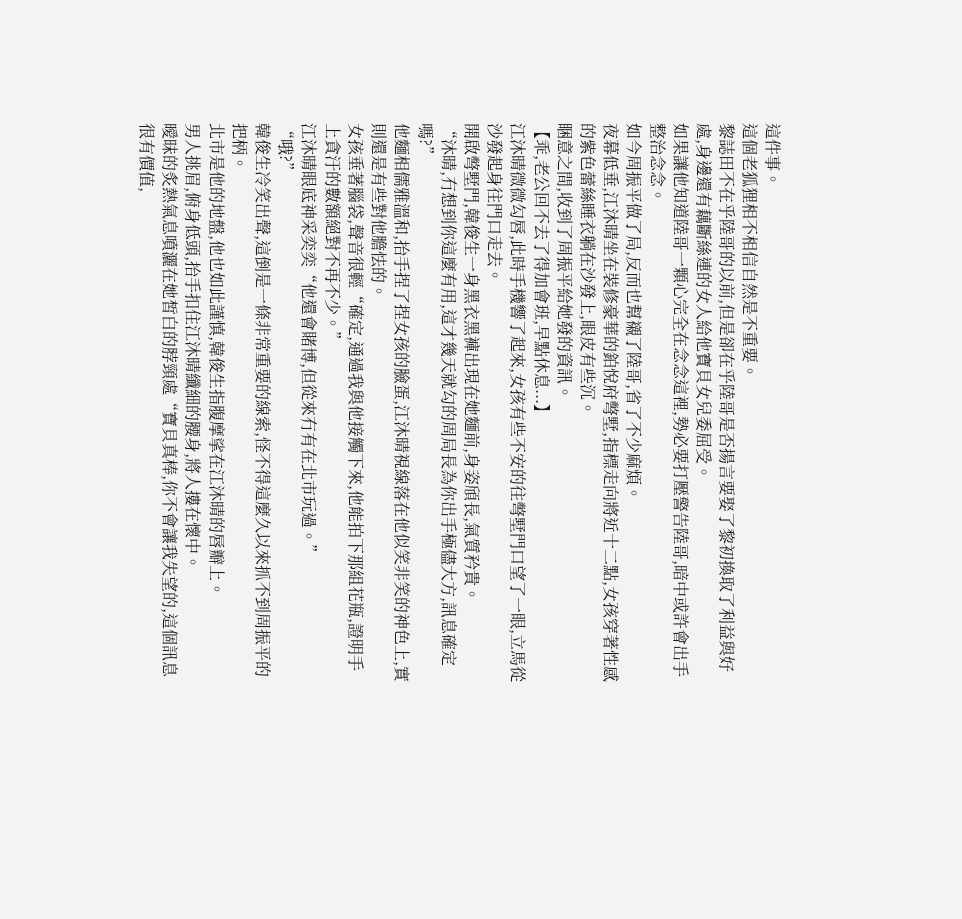這件事。
這個老狐狸相不相信自然是不重要。
黎誌田不在乎陸哥的以前,但是卻在乎陸哥是否揚言要娶了黎初換取了利益與好處,身邊還有藕斷絲連的女人給他寶貝女兒委屈受。
如果讓他知道陸哥一顆心完全在念念這裡,勢必要打壓警告陸哥,暗中或許會出手整治念念。
如今周振平做了局,反而也幫襯了陸哥,省了不少麻煩。
夜幕低垂,江沐晴坐在裝修豪華的鉑悅府彆墅,指標走向將近十二點,女孩穿著性感的紫色蕾絲睡衣躺在沙發上,眼皮有些沉。
睏意之間,收到了周振平給她發的資訊。
【乖,老公回不去了得加會班,早點休息...】
江沐晴微微勾唇,此時手機響了起來,女孩有些不安的往彆墅門口望了一眼,立馬從沙發起身往門口走去。
開啟彆墅門,韓俊生一身黑衣黑褲出現在她麵前,身姿頎長,氣質矜貴。
“沐晴,冇想到你這麼有用,這才幾天就勾的周局長為你出手極儘大方,訊息確定嗎?”
他麵相儒雅溫和,抬手捏了捏女孩的臉蛋,江沐晴視線落在他似笑非笑的神色上,實則還是有些對他膽怯的。
女孩垂著腦袋,聲音很輕“確定,通過我與他接觸下來,他能拍下那組花瓶,證明手上貪汙的數額絕對不再不少。”
江沐晴眼底神采奕奕“他還會賭博,但從來冇有在北市玩過。”
“哦?”
韓俊生冷笑出聲,這倒是一條非常重要的線索,怪不得這麼久以來抓不到周振平的把柄。
北市是他的地盤,他也如此謹慎,韓俊生指腹摩挲在江沐晴的唇瓣上。
男人挑眉,俯身低頭,抬手扣住江沐晴纖細的腰身,將人摟在懷中。
曖昧的炙熱氣息噴灑在她皙白的脖頸處“寶貝真棒,你不會讓我失望的,這個訊息很有價值,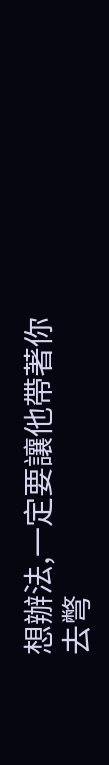想辦法,一定要讓他帶著你去彆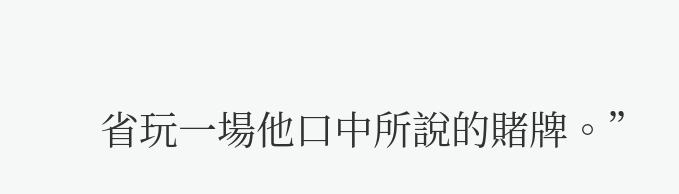省玩一場他口中所說的賭牌。”